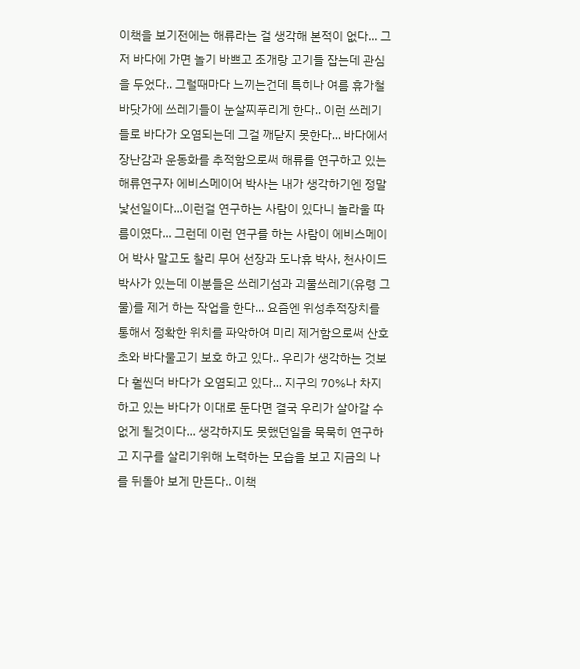이책을 보기전에는 해류라는 걸 생각해 본적이 없다... 그저 바다에 가면 놀기 바쁘고 조개랑 고기들 잡는데 관심을 두었다.. 그럴때마다 느끼는건데 특히나 여름 휴가철 바닷가에 쓰레기들이 눈살찌푸리게 한다.. 이런 쓰레기들로 바다가 오염되는데 그걸 깨닫지 못한다... 바다에서 장난감과 운동화를 추적함으로써 해류를 연구하고 있는 해류연구자 에비스메이어 박사는 내가 생각하기엔 정말 낯선일이다...이런걸 연구하는 사람이 있다니 놀라울 따름이였다... 그런데 이런 연구를 하는 사람이 에비스메이어 박사 말고도 찰리 무어 선장과 도나휴 박사, 천사이드 박사가 있는데 이분들은 쓰레기섬과 괴물쓰레기(유령 그물)를 제거 하는 작업을 한다... 요즘엔 위성추적장치를 통해서 정확한 위치를 파악하여 미리 제거함으로써 산호초와 바다물고기 보호 하고 있다.. 우리가 생각하는 것보다 훨씬더 바다가 오염되고 있다... 지구의 70%나 차지하고 있는 바다가 이대로 둔다면 결국 우리가 살아갈 수 없게 될것이다... 생각하지도 못했던일을 묵묵히 연구하고 지구를 살리기위해 노력하는 모습을 보고 지금의 나를 뒤돌아 보게 만든다.. 이책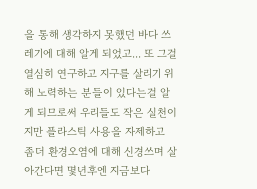을 통해 생각하지 못했던 바다 쓰레기에 대해 알게 되었고... 또 그걸 열심히 연구하고 지구를 살리기 위해 노력하는 분들이 있다는걸 알게 되므로써 우리들도 작은 실천이지만 플라스틱 사용을 자제하고 좀더 환경오염에 대해 신경쓰며 살아간다면 몇년후엔 지금보다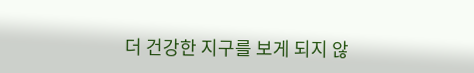더 건강한 지구를 보게 되지 않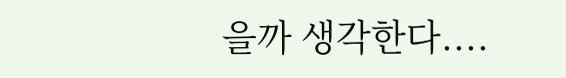을까 생각한다....